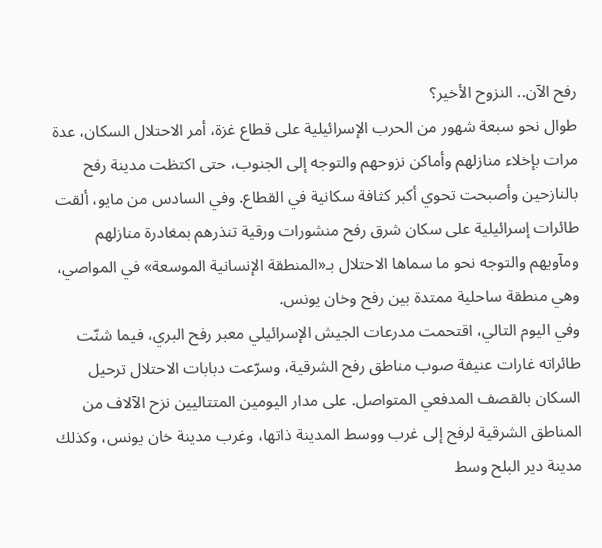رفح الآن.. النزوح الأخير؟
طوال نحو سبعة شهور من الحرب الإسرائيلية على قطاع غزة، أمر الاحتلال السكان، عدة مرات بإخلاء منازلهم وأماكن نزوحهم والتوجه إلى الجنوب، حتى اكتظت مدينة رفح بالنازحين وأصبحت تحوي أكبر كثافة سكانية في القطاع. وفي السادس من مايو، ألقت طائرات إسرائيلية على سكان شرق رفح منشورات ورقية تنذرهم بمغادرة منازلهم ومآويهم والتوجه نحو ما سماها الاحتلال بـ«المنطقة الإنسانية الموسعة» في المواصي، وهي منطقة ساحلية ممتدة بين رفح وخان يونس.
وفي اليوم التالي، اقتحمت مدرعات الجيش الإسرائيلي معبر رفح البري، فيما شنّت طائراته غارات عنيفة صوب مناطق رفح الشرقية، وسرّعت دبابات الاحتلال ترحيل السكان بالقصف المدفعي المتواصل. على مدار اليومين المتتاليين نزح الآلاف من المناطق الشرقية لرفح إلى غرب ووسط المدينة ذاتها، وغرب مدينة خان يونس، وكذلك مدينة دير البلح وسط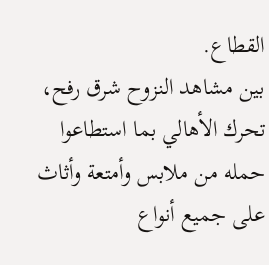القطاع.
بين مشاهد النزوح شرق رفح، تحرك الأهالي بما استطاعوا حمله من ملابس وأمتعة وأثاث على جميع أنواع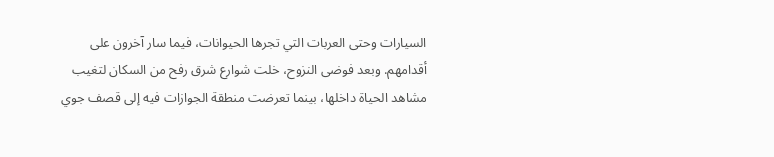السيارات وحتى العربات التي تجرها الحيوانات، فيما سار آخرون على أقدامهم. وبعد فوضى النزوح، خلت شوارع شرق رفح من السكان لتغيب مشاهد الحياة داخلها، بينما تعرضت منطقة الجوازات فيه إلى قصف جوي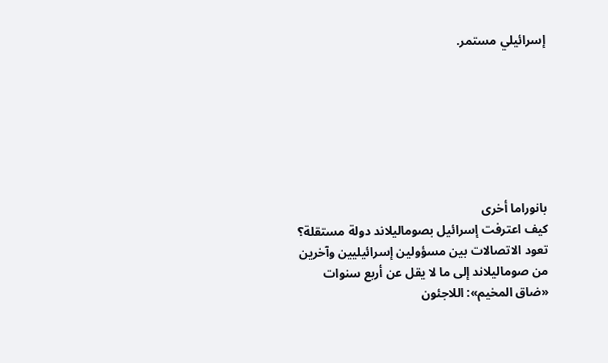إسرائيلي مستمر.







بانوراما أخرى
كيف اعترفت إسرائيل بصوماليلاند دولة مستقلة؟
تعود الاتصالات بين مسؤولين إسرائيليين وآخرين من صوماليلاند إلى ما لا يقل عن أربع سنوات
«ضاق المخيم»: اللاجئون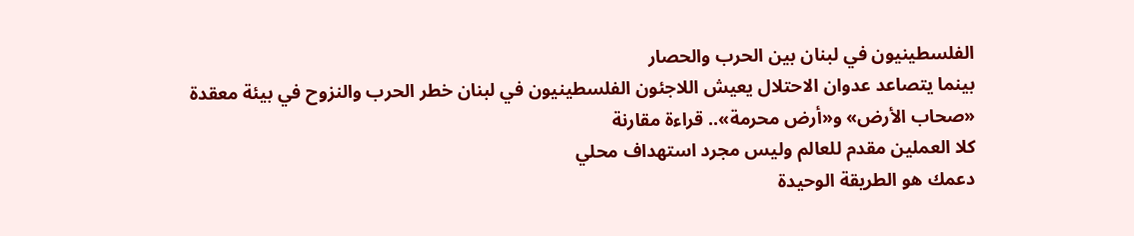الفلسطينيون في لبنان بين الحرب والحصار
بينما يتصاعد عدوان الاحتلال يعيش اللاجئون الفلسطينيون في لبنان خطر الحرب والنزوح في بيئة معقدة
«صحاب الأرض» و«أرض محرمة».. قراءة مقارنة
كلا العملين مقدم للعالم وليس مجرد استهداف محلي
دعمك هو الطريقة الوحيدة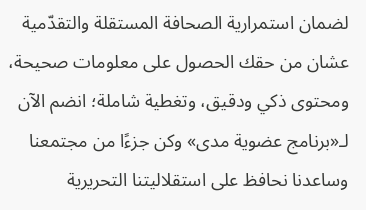لضمان استمرارية الصحافة المستقلة والتقدّمية
عشان من حقك الحصول على معلومات صحيحة، ومحتوى ذكي ودقيق، وتغطية شاملة؛ انضم الآن لـ«برنامج عضوية مدى» وكن جزءًا من مجتمعنا وساعدنا نحافظ على استقلاليتنا التحريرية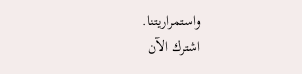واستمراريتنا.
اشترك الآن